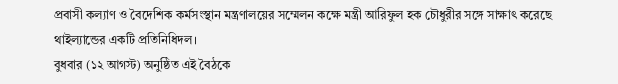প্রবাসী কল্যাণ ও বৈদেশিক কর্মসংস্থান মন্ত্রণালয়ের সম্মেলন কক্ষে মন্ত্রী আরিফুল হক চৌধুরীর সঙ্গে সাক্ষাৎ করেছে থাইল্যান্ডের একটি প্রতিনিধিদল।
বুধবার (১২ আগস্ট) অনুষ্ঠিত এই বৈঠকে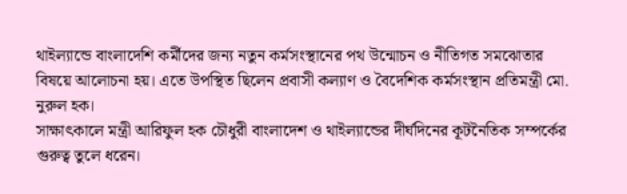থাইল্যান্ডে বাংলাদেশি কর্মীদের জন্য নতুন কর্মসংস্থানের পথ উন্মোচন ও নীতিগত সমঝোতার বিষয়ে আলোচনা হয়। এতে উপস্থিত ছিলেন প্রবাসী কল্যাণ ও বৈদেশিক কর্মসংস্থান প্রতিমন্ত্রী মো. নুরুল হক।
সাক্ষাৎকালে মন্ত্রী আরিফুল হক চৌধুরী বাংলাদেশ ও থাইল্যান্ডের দীর্ঘদিনের কূটনৈতিক সম্পর্কের গুরুত্ব তুলে ধরেন।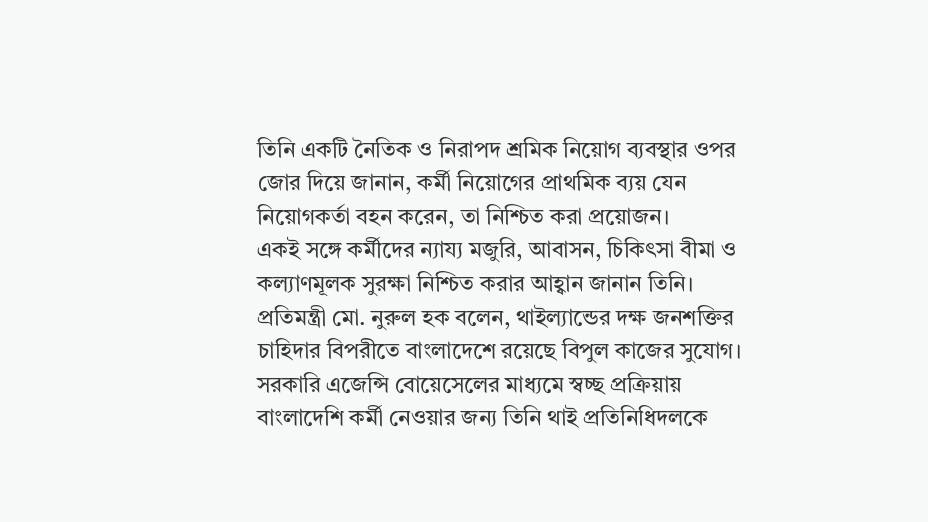তিনি একটি নৈতিক ও নিরাপদ শ্রমিক নিয়োগ ব্যবস্থার ওপর জোর দিয়ে জানান, কর্মী নিয়োগের প্রাথমিক ব্যয় যেন নিয়োগকর্তা বহন করেন, তা নিশ্চিত করা প্রয়োজন।
একই সঙ্গে কর্মীদের ন্যায্য মজুরি, আবাসন, চিকিৎসা বীমা ও কল্যাণমূলক সুরক্ষা নিশ্চিত করার আহ্বান জানান তিনি।
প্রতিমন্ত্রী মো. নুরুল হক বলেন, থাইল্যান্ডের দক্ষ জনশক্তির চাহিদার বিপরীতে বাংলাদেশে রয়েছে বিপুল কাজের সুযোগ। সরকারি এজেন্সি বোয়েসেলের মাধ্যমে স্বচ্ছ প্রক্রিয়ায় বাংলাদেশি কর্মী নেওয়ার জন্য তিনি থাই প্রতিনিধিদলকে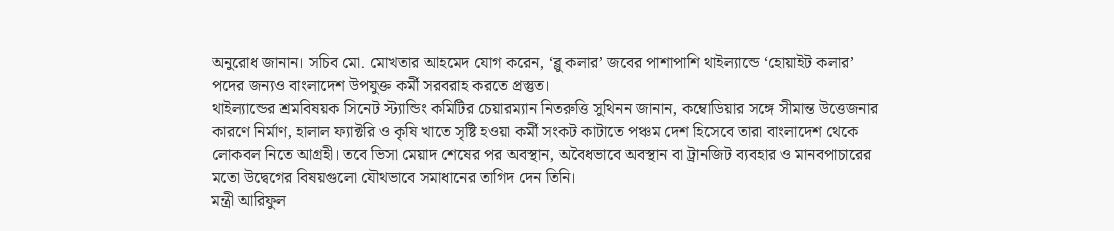অনুরোধ জানান। সচিব মো. মোখতার আহমেদ যোগ করেন, ‘ব্লু কলার’ জবের পাশাপাশি থাইল্যান্ডে ‘হোয়াইট কলার’ পদের জন্যও বাংলাদেশ উপযুক্ত কর্মী সরবরাহ করতে প্রস্তুত।
থাইল্যান্ডের শ্রমবিষয়ক সিনেট স্ট্যান্ডিং কমিটির চেয়ারম্যান নিতরুত্তি সুথিনন জানান, কম্বোডিয়ার সঙ্গে সীমান্ত উত্তেজনার কারণে নির্মাণ, হালাল ফ্যাক্টরি ও কৃষি খাতে সৃষ্টি হওয়া কর্মী সংকট কাটাতে পঞ্চম দেশ হিসেবে তারা বাংলাদেশ থেকে লোকবল নিতে আগ্রহী। তবে ভিসা মেয়াদ শেষের পর অবস্থান, অবৈধভাবে অবস্থান বা ট্রানজিট ব্যবহার ও মানবপাচারের মতো উদ্বেগের বিষয়গুলো যৌথভাবে সমাধানের তাগিদ দেন তিনি।
মন্ত্রী আরিফুল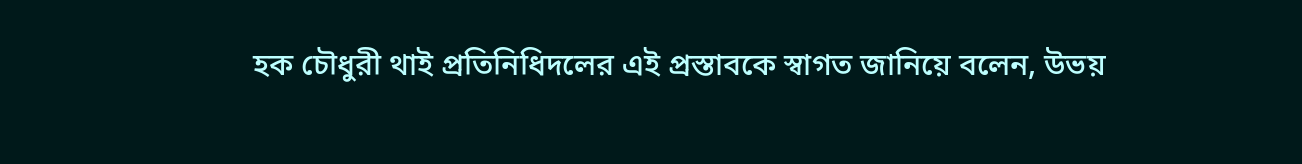হক চৌধুরী থাই প্রতিনিধিদলের এই প্রস্তাবকে স্বাগত জানিয়ে বলেন, উভয়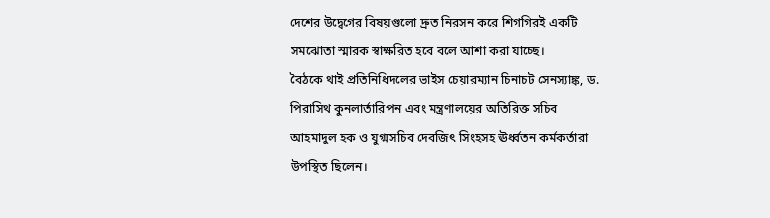দেশের উদ্বেগের বিষয়গুলো দ্রুত নিরসন করে শিগগিরই একটি সমঝোতা স্মারক স্বাক্ষরিত হবে বলে আশা করা যাচ্ছে।
বৈঠকে থাই প্রতিনিধিদলের ভাইস চেয়ারম্যান চিনাচট সেনস্যাঙ্ক, ড. পিরাসিথ কুনলার্তারিপন এবং মন্ত্রণালয়ের অতিরিক্ত সচিব আহমাদুল হক ও যুগ্মসচিব দেবজিৎ সিংহসহ ঊর্ধ্বতন কর্মকর্তারা উপস্থিত ছিলেন।